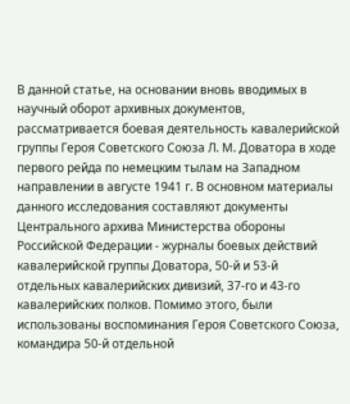В данной статье, на основании вновь вводимых в научный оборот архивных документов, рассматривается боевая деятельность кавалерийской группы Героя Советского Союза Л. М. Доватора в ходе первого рейда по немецким тылам на Западном направлении в августе 1941 г. В основном материалы данного исследования составляют документы Центрального архива Министерства обороны Российской Федерации - журналы боевых действий кавалерийской группы Доватора, 50-й и 53-й отдельных кавалерийских дивизий, 37-го и 43-го кавалерийских полков. Помимо этого, были использованы воспоминания Героя Советского Союза, командира 50-й отдельной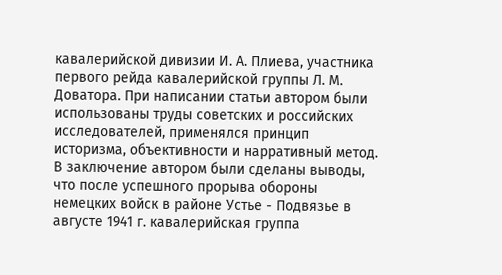кавалерийской дивизии И. А. Плиева, участника первого рейда кавалерийской группы Л. М. Доватора. При написании статьи автором были использованы труды советских и российских исследователей, применялся принцип историзма, объективности и нарративный метод.
В заключение автором были сделаны выводы, что после успешного прорыва обороны немецких войск в районе Устье - Подвязье в августе 1941 г. кавалерийская группа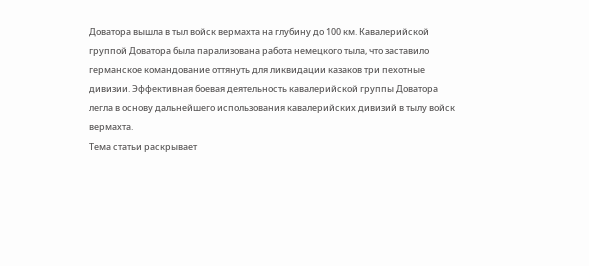Доватора вышла в тыл войск вермахта на глубину до 100 км. Кавалерийской группой Доватора была парализована работа немецкого тыла, что заставило германское командование оттянуть для ликвидации казаков три пехотные дивизии. Эффективная боевая деятельность кавалерийской группы Доватора легла в основу дальнейшего использования кавалерийских дивизий в тылу войск вермахта.
Тема статьи раскрывает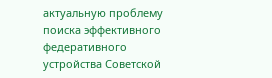актуальную проблему поиска эффективного федеративного устройства Советской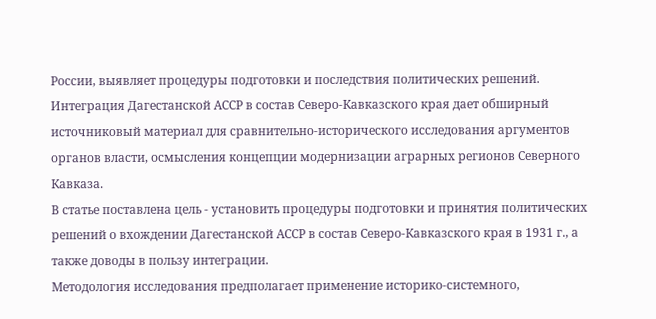России, выявляет процедуры подготовки и последствия политических решений. Интеграция Дагестанской АССР в состав Северо-Кавказского края дает обширный источниковый материал для сравнительно-исторического исследования аргументов органов власти, осмысления концепции модернизации аграрных регионов Северного Кавказа.
В статье поставлена цель - установить процедуры подготовки и принятия политических решений о вхождении Дагестанской АССР в состав Северо-Кавказского края в 1931 г., а также доводы в пользу интеграции.
Методология исследования предполагает применение историко-системного,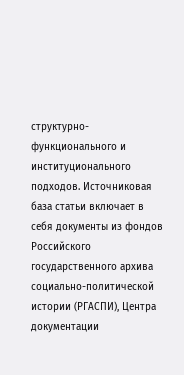структурно-функционального и институционального подходов. Источниковая база статьи включает в себя документы из фондов Российского государственного архива социально-политической истории (РГАСПИ), Центра документации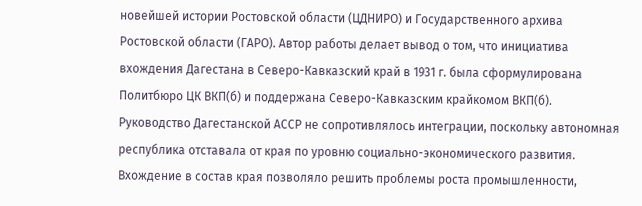новейшей истории Ростовской области (ЦДНИРО) и Государственного архива Ростовской области (ГАРО). Автор работы делает вывод о том, что инициатива вхождения Дагестана в Северо-Кавказский край в 1931 г. была сформулирована Политбюро ЦК ВКП(б) и поддержана Северо-Кавказским крайкомом ВКП(б). Руководство Дагестанской АССР не сопротивлялось интеграции, поскольку автономная республика отставала от края по уровню социально-экономического развития. Вхождение в состав края позволяло решить проблемы роста промышленности,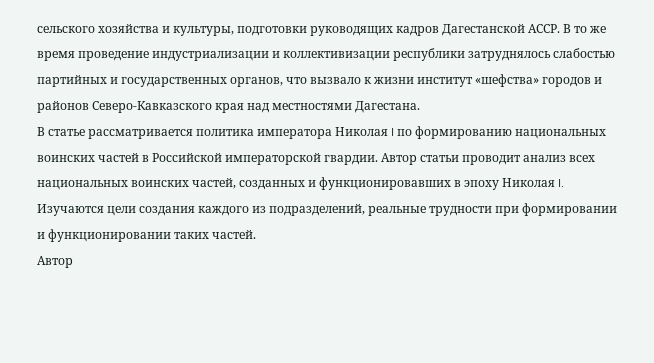сельского хозяйства и культуры, подготовки руководящих кадров Дагестанской АССР. В то же время проведение индустриализации и коллективизации республики затруднялось слабостью партийных и государственных органов, что вызвало к жизни институт «шефства» городов и районов Северо-Кавказского края над местностями Дагестана.
В статье рассматривается политика императора Николая I по формированию национальных воинских частей в Российской императорской гвардии. Автор статьи проводит анализ всех национальных воинских частей, созданных и функционировавших в эпоху Николая I. Изучаются цели создания каждого из подразделений, реальные трудности при формировании и функционировании таких частей.
Автор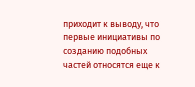приходит к выводу, что первые инициативы по созданию подобных частей относятся еще к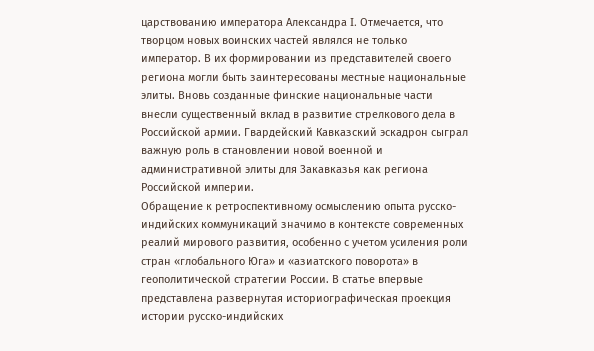царствованию императора Александра I. Отмечается, что творцом новых воинских частей являлся не только император. В их формировании из представителей своего региона могли быть заинтересованы местные национальные элиты. Вновь созданные финские национальные части внесли существенный вклад в развитие стрелкового дела в Российской армии. Гвардейский Кавказский эскадрон сыграл важную роль в становлении новой военной и административной элиты для Закавказья как региона Российской империи.
Обращение к ретроспективному осмыслению опыта русско-индийских коммуникаций значимо в контексте современных реалий мирового развития, особенно с учетом усиления роли стран «глобального Юга» и «азиатского поворота» в геополитической стратегии России. В статье впервые представлена развернутая историографическая проекция истории русско-индийских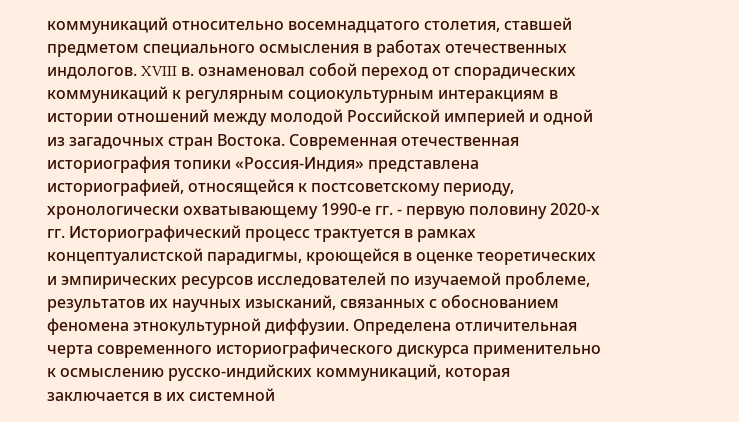коммуникаций относительно восемнадцатого столетия, ставшей предметом специального осмысления в работах отечественных индологов. XVIII в. ознаменовал собой переход от спорадических коммуникаций к регулярным социокультурным интеракциям в истории отношений между молодой Российской империей и одной из загадочных стран Востока. Современная отечественная историография топики «Россия-Индия» представлена историографией, относящейся к постсоветскому периоду, хронологически охватывающему 1990-е гг. - первую половину 2020-х гг. Историографический процесс трактуется в рамках концептуалистской парадигмы, кроющейся в оценке теоретических и эмпирических ресурсов исследователей по изучаемой проблеме, результатов их научных изысканий, связанных с обоснованием феномена этнокультурной диффузии. Определена отличительная черта современного историографического дискурса применительно к осмыслению русско-индийских коммуникаций, которая заключается в их системной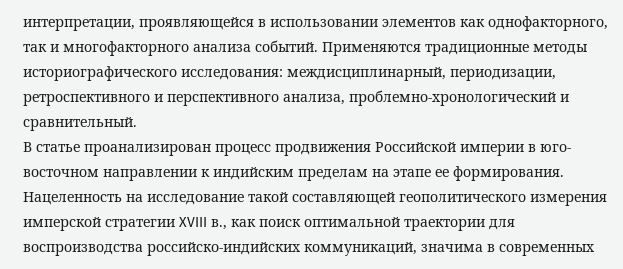интерпретации, проявляющейся в использовании элементов как однофакторного, так и многофакторного анализа событий. Применяются традиционные методы историографического исследования: междисциплинарный, периодизации, ретроспективного и перспективного анализа, проблемно-хронологический и сравнительный.
В статье проанализирован процесс продвижения Российской империи в юго-восточном направлении к индийским пределам на этапе ее формирования. Нацеленность на исследование такой составляющей геополитического измерения имперской стратегии XVIII в., как поиск оптимальной траектории для воспроизводства российско-индийских коммуникаций, значима в современных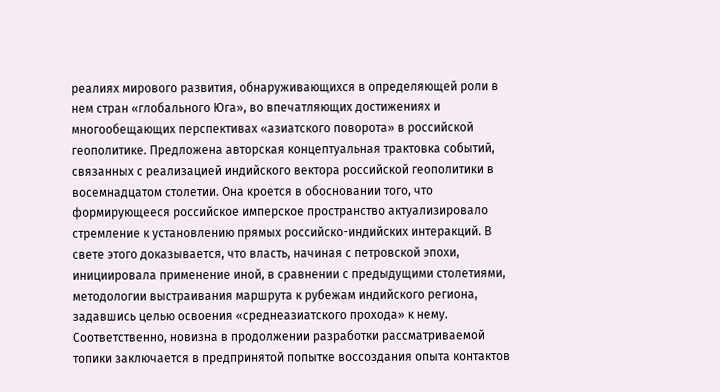реалиях мирового развития, обнаруживающихся в определяющей роли в нем стран «глобального Юга», во впечатляющих достижениях и многообещающих перспективах «азиатского поворота» в российской геополитике. Предложена авторская концептуальная трактовка событий, связанных с реализацией индийского вектора российской геополитики в восемнадцатом столетии. Она кроется в обосновании того, что формирующееся российское имперское пространство актуализировало стремление к установлению прямых российско-индийских интеракций. В свете этого доказывается, что власть, начиная с петровской эпохи, инициировала применение иной, в сравнении с предыдущими столетиями, методологии выстраивания маршрута к рубежам индийского региона, задавшись целью освоения «среднеазиатского прохода» к нему. Соответственно, новизна в продолжении разработки рассматриваемой топики заключается в предпринятой попытке воссоздания опыта контактов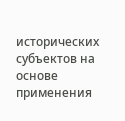исторических субъектов на основе применения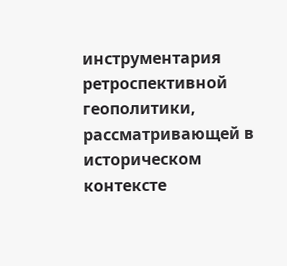инструментария ретроспективной геополитики, рассматривающей в историческом контексте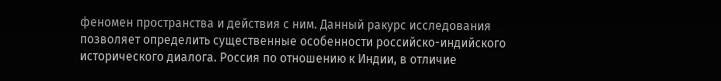феномен пространства и действия с ним. Данный ракурс исследования позволяет определить существенные особенности российско-индийского исторического диалога. Россия по отношению к Индии, в отличие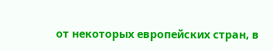от некоторых европейских стран, в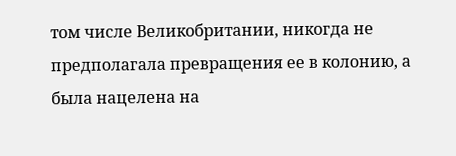том числе Великобритании, никогда не предполагала превращения ее в колонию, а была нацелена на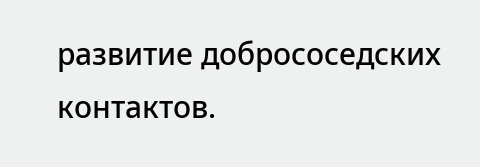развитие добрососедских контактов.